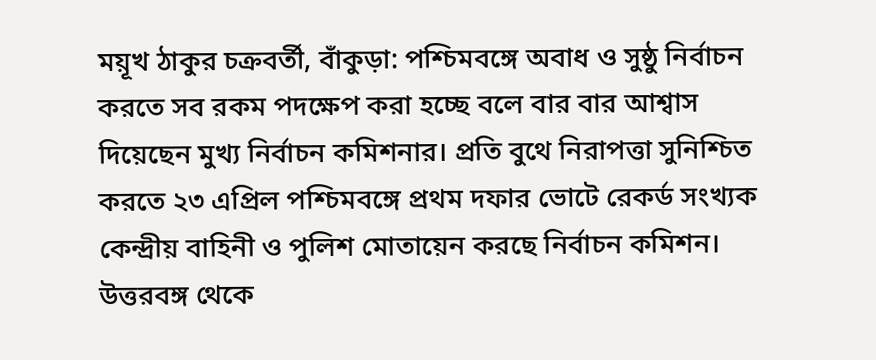ময়ূখ ঠাকুর চক্রবর্তী, বাঁকুড়া: পশ্চিমবঙ্গে অবাধ ও সুষ্ঠু নির্বাচন করতে সব রকম পদক্ষেপ করা হচ্ছে বলে বার বার আশ্বাস দিয়েছেন মুখ্য নির্বাচন কমিশনার। প্রতি বুথে নিরাপত্তা সুনিশ্চিত করতে ২৩ এপ্রিল পশ্চিমবঙ্গে প্রথম দফার ভোটে রেকর্ড সংখ্যক কেন্দ্রীয় বাহিনী ও পুলিশ মোতায়েন করছে নির্বাচন কমিশন। উত্তরবঙ্গ থেকে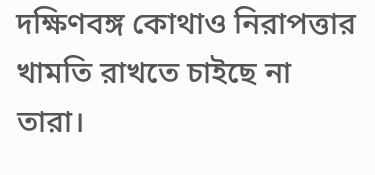দক্ষিণবঙ্গ কোথাও নিরাপত্তার খামতি রাখতে চাইছে না তারা।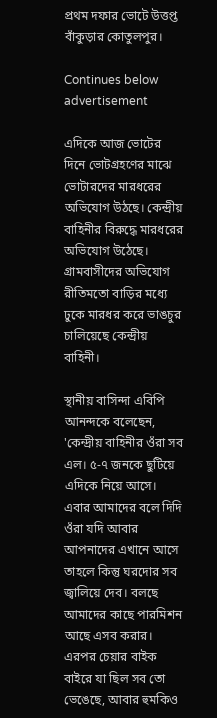প্রথম দফার ভোটে উত্তপ্ত বাঁকুড়ার কোতুলপুর।

Continues below advertisement

এদিকে আজ ভোটের দিনে ভোটগ্রহণের মাঝে ভোটারদের মারধরের অভিযোগ উঠছে। কেন্দ্রীয় বাহিনীর বিরুদ্ধে মারধরের অভিযোগ উঠেছে। গ্রামবাসীদের অভিযোগ রীতিমতো বাড়ির মধ্যে ঢুকে মারধর করে ভাঙচুর চালিয়েছে কেন্দ্রীয় বাহিনী।

স্থানীয় বাসিন্দা এবিপি আনন্দকে বলেছেন, 'কেন্দ্রীয় বাহিনীর ওঁরা সব এল। ৫-৭ জনকে ছুটিয়ে এদিকে নিয়ে আসে। এবার আমাদের বলে দিদি ওঁরা যদি আবার আপনাদের এখানে আসে তাহলে কিন্তু ঘরদোর সব জ্বালিয়ে দেব। বলছে আমাদের কাছে পারমিশন আছে এসব করার। এরপর চেয়ার বাইক বাইরে যা ছিল সব তো ভেঙেছে, আবার হুমকিও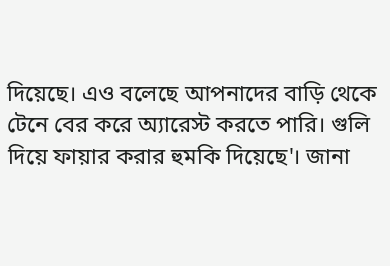দিয়েছে। এও বলেছে আপনাদের বাড়ি থেকে টেনে বের করে অ্যারেস্ট করতে পারি। গুলি দিয়ে ফায়ার করার হুমকি দিয়েছে'। জানা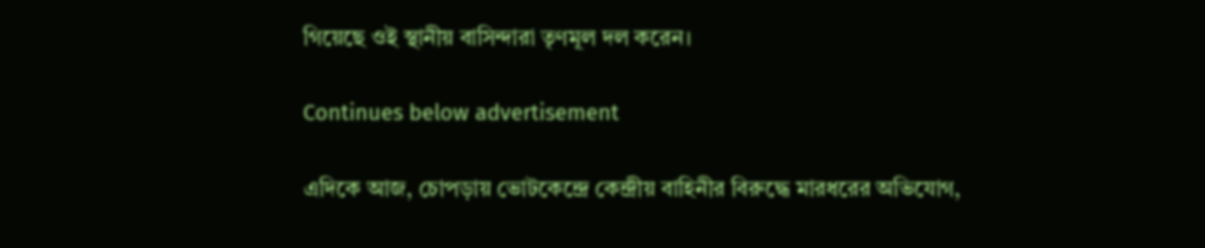গিয়েছে ওই স্থানীয় বাসিন্দারা তৃণমূল দল করেন।

Continues below advertisement

এদিকে আজ, চোপড়ায় ভোটকেন্দ্রে কেন্দ্রীয় বাহিনীর বিরুদ্ধে মারধরের অভিযোগ,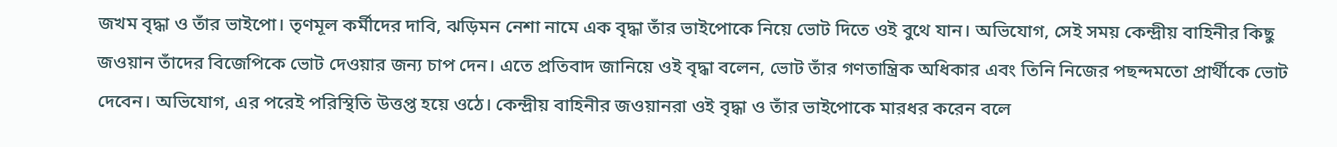জখম বৃদ্ধা ও তাঁর ভাইপো। তৃণমূল কর্মীদের দাবি, ঝড়িমন নেশা নামে এক বৃদ্ধা তাঁর ভাইপোকে নিয়ে ভোট দিতে ওই বুথে যান। অভিযোগ, সেই সময় কেন্দ্রীয় বাহিনীর কিছু জওয়ান তাঁদের বিজেপিকে ভোট দেওয়ার জন্য চাপ দেন। এতে প্রতিবাদ জানিয়ে ওই বৃদ্ধা বলেন, ভোট তাঁর গণতান্ত্রিক অধিকার এবং তিনি নিজের পছন্দমতো প্রার্থীকে ভোট দেবেন। অভিযোগ, এর পরেই পরিস্থিতি উত্তপ্ত হয়ে ওঠে। কেন্দ্রীয় বাহিনীর জওয়ানরা ওই বৃদ্ধা ও তাঁর ভাইপোকে মারধর করেন বলে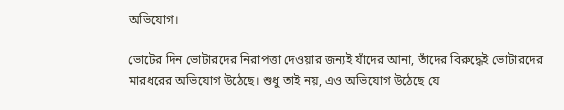অভিযোগ।

ভোটের দিন ভোটারদের নিরাপত্তা দেওয়ার জন্যই যাঁদের আনা, তাঁদের বিরুদ্ধেই ভোটারদের মারধরের অভিযোগ উঠেছে। শুধু তাই নয়, এও অভিযোগ উঠেছে যে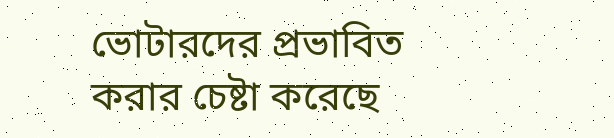ভোটারদের প্রভাবিত করার চেষ্টা করেছে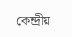কেন্দ্রীয়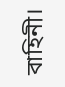বাহিনী।